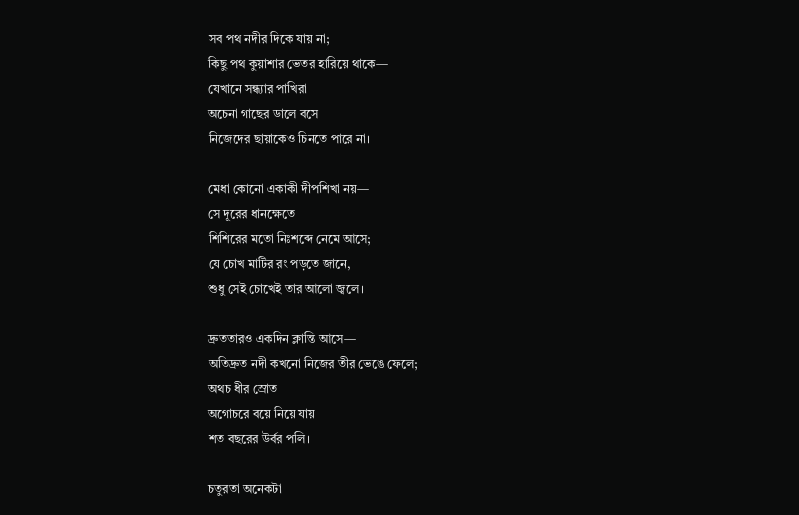সব পথ নদীর দিকে যায় না;
কিছু পথ কুয়াশার ভেতর হারিয়ে থাকে—
যেখানে সন্ধ্যার পাখিরা
অচেনা গাছের ডালে বসে
নিজেদের ছায়াকেও চিনতে পারে না।

মেধা কোনো একাকী দীপশিখা নয়—
সে দূরের ধানক্ষেতে
শিশিরের মতো নিঃশব্দে নেমে আসে;
যে চোখ মাটির রং পড়তে জানে,
শুধু সেই চোখেই তার আলো জ্বলে।

দ্রুততারও একদিন ক্লান্তি আসে—
অতিদ্রুত নদী কখনো নিজের তীর ভেঙে ফেলে;
অথচ ধীর স্রোত
অগোচরে বয়ে নিয়ে যায়
শত বছরের উর্বর পলি।

চতুরতা অনেকটা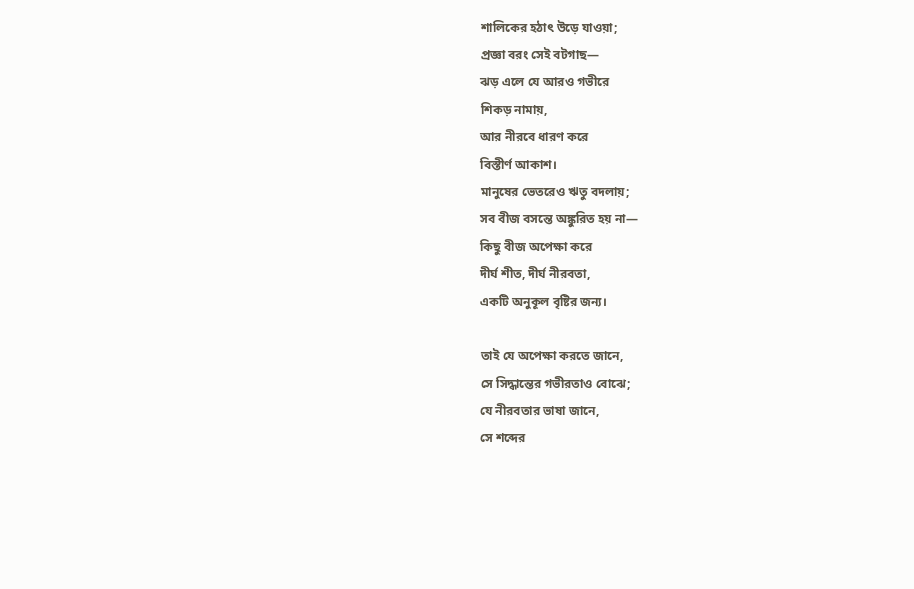শালিকের হঠাৎ উড়ে যাওয়া;
প্রজ্ঞা বরং সেই বটগাছ—
ঝড় এলে যে আরও গভীরে
শিকড় নামায়,
আর নীরবে ধারণ করে
বিস্তীর্ণ আকাশ।
মানুষের ভেতরেও ঋতু বদলায়;
সব বীজ বসন্তে অঙ্কুরিত হয় না—
কিছু বীজ অপেক্ষা করে
দীর্ঘ শীত, দীর্ঘ নীরবতা,
একটি অনুকূল বৃষ্টির জন্য।

তাই যে অপেক্ষা করতে জানে,
সে সিদ্ধান্তের গভীরতাও বোঝে;
যে নীরবতার ভাষা জানে,
সে শব্দের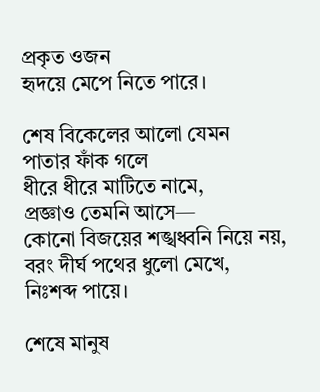প্রকৃত ওজন
হৃদয়ে মেপে নিতে পারে।

শেষ বিকেলের আলো যেমন
পাতার ফাঁক গলে
ধীরে ধীরে মাটিতে নামে,
প্রজ্ঞাও তেমনি আসে—
কোনো বিজয়ের শঙ্খধ্বনি নিয়ে নয়,
বরং দীর্ঘ পথের ধুলো মেখে,
নিঃশব্দ পায়ে।

শেষে মানুষ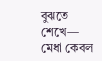বুঝতে শেখে—
মেধা কেবল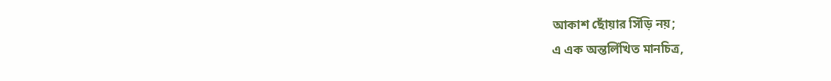আকাশ ছোঁয়ার সিঁড়ি নয়;
এ এক অন্তর্লিখিত মানচিত্র,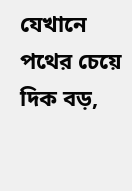যেখানে পথের চেয়ে দিক বড়,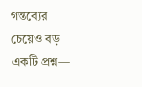গন্তব্যের চেয়েও বড়
একটি প্রশ্ন—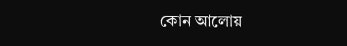কোন আলোয়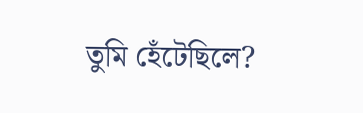তুমি হেঁটেছিলে?